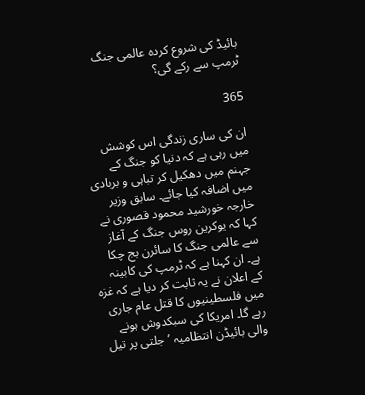بائیڈ کی شروع کردہ عالمی جنگ ٹرمپ سے رکے گی؟

365

ان کی ساری زندگی اس کوشش میں رہی ہے کہ دنیا کو جنگ کے جہنم میں دھکیل کر تباہی و بربادی میں اضافہ کیا جائے۔ سابق وزیر خارجہ خورشید محمود قصوری نے کہا کہ یوکرین روس جنگ کے آغاز سے عالمی جنگ کا سائرن بج چکا ہے۔ ان کہنا ہے کہ ٹرمپ کی کابینہ کے اعلان نے یہ ثابت کر دیا ہے کہ غزہ میں فلسطینیوں کا قتل عام جاری رہے گا۔ امریکا کی سبکدوش ہونے والی بائیڈن انتظامیہ ’جلتی پر تیل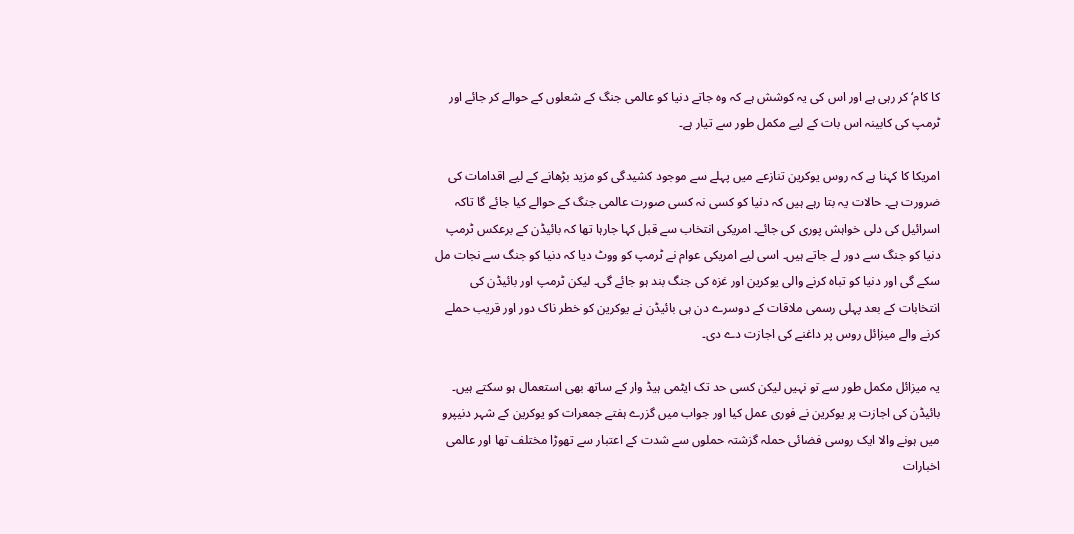کا کام‘ کر رہی ہے اور اس کی یہ کوشش ہے کہ وہ جاتے دنیا کو عالمی جنگ کے شعلوں کے حوالے کر جائے اور ٹرمپ کی کابینہ اس بات کے لیے مکمل طور سے تیار ہے۔

امریکا کا کہنا ہے کہ روس یوکرین تنازعے میں پہلے سے موجود کشیدگی کو مزید بڑھانے کے لیے اقدامات کی ضرورت ہے۔ حالات یہ بتا رہے ہیں کہ دنیا کو کسی نہ کسی صورت عالمی جنگ کے حوالے کیا جائے گا تاکہ اسرائیل کی دلی خواہش پوری کی جائے۔ امریکی انتخاب سے قبل کہا جارہا تھا کہ بائیڈن کے برعکس ٹرمپ دنیا کو جنگ سے دور لے جاتے ہیں۔ اسی لیے امریکی عوام نے ٹرمپ کو ووٹ دیا کہ دنیا کو جنگ سے نجات مل سکے گی اور دنیا کو تباہ کرنے والی یوکرین اور غزہ کی جنگ بند ہو جائے گی۔ لیکن ٹرمپ اور بائیڈن کی انتخابات کے بعد پہلی رسمی ملاقات کے دوسرے دن ہی بائیڈن نے یوکرین کو خطر ناک دور اور قریب حملے کرنے والے میزائل روس پر داغنے کی اجازت دے دی۔

یہ میزائل مکمل طور سے تو نہیں لیکن کسی حد تک ایٹمی ہیڈ وار کے ساتھ بھی استعمال ہو سکتے ہیں۔ بائیڈن کی اجازت پر یوکرین نے فوری عمل کیا اور جواب میں گزرے ہفتے جمعرات کو یوکرین کے شہر دنیپرو میں ہونے والا ایک روسی فضائی حملہ گزشتہ حملوں سے شدت کے اعتبار سے تھوڑا مختلف تھا اور عالمی اخبارات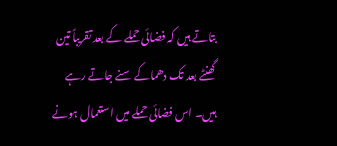بتاتے ہیں کہ فضائی حملے کے بعد تقریباً تین گھنٹے بعد تک دھماکے سنے جاتے رہے ہیں۔ اس فضائی حملے میں استعمال ہونے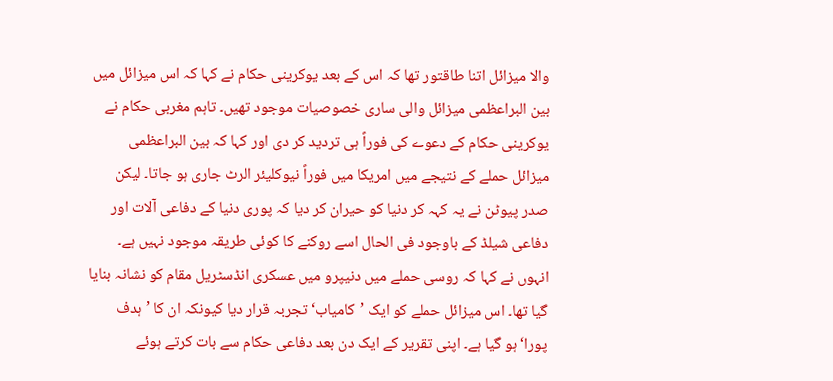والا میزائل اتنا طاقتور تھا کہ اس کے بعد یوکرینی حکام نے کہا کہ اس میزائل میں بین البراعظمی میزائل والی ساری خصوصیات موجود تھیں۔ تاہم مغربی حکام نے یوکرینی حکام کے دعوے کی فوراً ہی تردید کر دی اور کہا کہ بین البراعظمی میزائل حملے کے نتیجے میں امریکا میں فوراً نیوکلیئر الرٹ جاری ہو جاتا۔ لیکن صدر پیوٹن نے یہ کہہ کر دنیا کو حیران کر دیا کہ پوری دنیا کے دفاعی آلات اور دفاعی شیلڈ کے باوجود فی الحال اسے روکنے کا کوئی طریقہ موجود نہیں ہے۔ انہوں نے کہا کہ روسی حملے میں دنیپرو میں عسکری انڈسٹریل مقام کو نشانہ بنایا گیا تھا۔ اس میزائل حملے کو ایک ’کامیاب‘ تجربہ قرار دیا کیونکہ ان کا ’ہدف پورا‘ ہو گیا ہے۔ اپنی تقریر کے ایک دن بعد دفاعی حکام سے بات کرتے ہوئے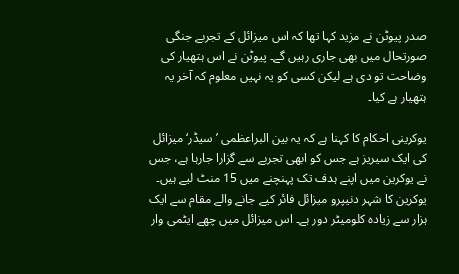صدر پیوٹن نے مزید کہا تھا کہ اس میزائل کے تجربے جنگی صورتحال میں بھی جاری رہیں گے۔ پیوٹن نے اس ہتھیار کی وضاحت تو دی ہے لیکن کسی کو یہ نہیں معلوم کہ آخر یہ ہتھیار ہے کیا۔

یوکرینی احکام کا کہنا ہے کہ یہ بین البراعظمی ’سیڈر‘ میزائل کی ایک سیریز ہے جس کو ابھی تجربے سے گزارا جارہا ہے، جس نے یوکرین میں اپنے ہدف تک پہنچنے میں 15 منٹ لیے ہیں۔ یوکرین کا شہر دنیپرو میزائل فائر کیے جانے والے مقام سے ایک ہزار سے زیادہ کلومیٹر دور ہے۔ اس میزائل میں چھے ایٹمی وار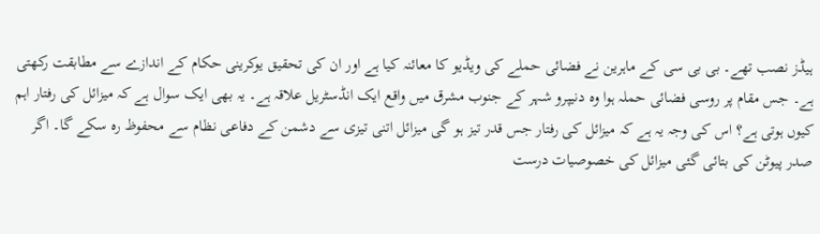ہیڈز نصب تھے۔ بی بی سی کے ماہرین نے فضائی حملے کی ویڈیو کا معائنہ کیا ہے اور ان کی تحقیق یوکرینی حکام کے اندازے سے مطابقت رکھتی ہے۔ جس مقام پر روسی فضائی حملہ ہوا وہ دنیپرو شہر کے جنوب مشرق میں واقع ایک انڈسٹریل علاقہ ہے۔ یہ بھی ایک سوال ہے کہ میزائل کی رفتار اہم کیوں ہوتی ہے؟ اس کی وجہ یہ ہے کہ میزائل کی رفتار جس قدر تیز ہو گی میزائل اتنی تیزی سے دشمن کے دفاعی نظام سے محفوظ رہ سکے گا۔ اگر صدر پیوٹن کی بتائی گئی میزائل کی خصوصیات درست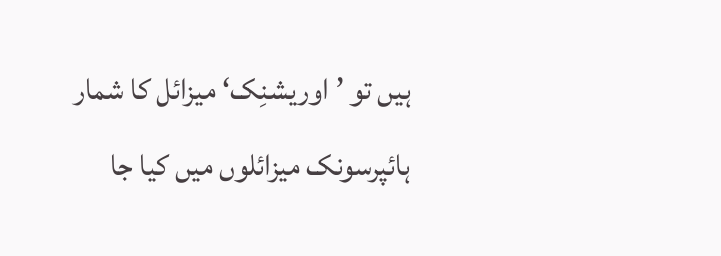ہیں تو ’اوریشنِک‘ میزائل کا شمار ہائپرسونک میزائلوں میں کیا جا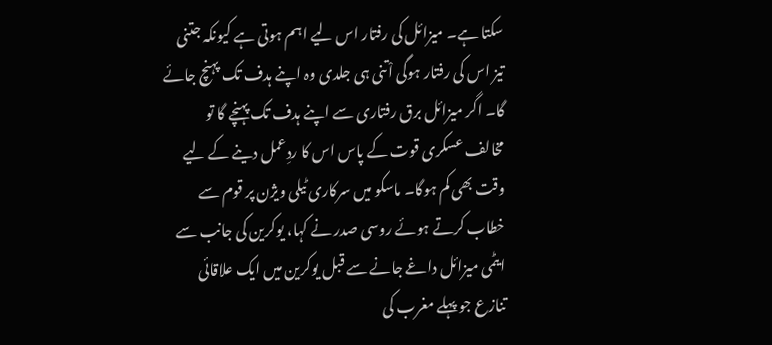سکتا ہے۔ میزائل کی رفتار اس لیے اہم ہوتی ہے کیونکہ جتنی تیز اس کی رفتار ہوگی اْتنی ہی جلدی وہ اپنے ہدف تک پہنچ جائے گا۔ اگر میزائل برق رفتاری سے اپنے ہدف تک پہنچے گا تو مخالف عسکری قوت کے پاس اس کا ردِعمل دینے کے لیے وقت بھی کم ہوگا۔ ماسکو میں سرکاری ٹیلی ویژن پر قوم سے خطاب کرتے ہوئے روسی صدر نے کہا، یوکرین کی جانب سے ایٹمی میزائل داغے جانے سے قبل یوکرین میں ایک علاقائی تنازع جو پہلے مغرب کی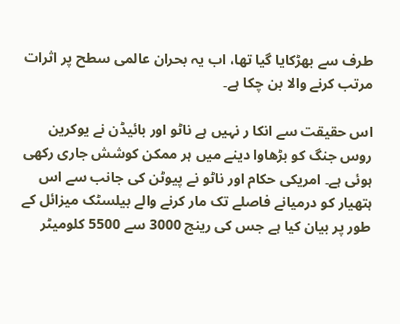طرف سے بھڑکایا گیا تھا، اب یہ بحران عالمی سطح پر اثرات مرتب کرنے والا بن چکا ہے۔

اس حقیقت سے انکا ر نہیں ہے ناٹو اور بائیڈن نے یوکرین روس جنگ کو بڑھاوا دینے میں ہر ممکن کوشش جاری رکھی ہوئی ہے۔ امریکی حکام اور ناٹو نے پیوٹن کی جانب سے اس ہتھیار کو درمیانے فاصلے تک مار کرنے والے بیلسٹک میزائل کے طور پر بیان کیا ہے جس کی رینج 3000 سے 5500 کلومیٹر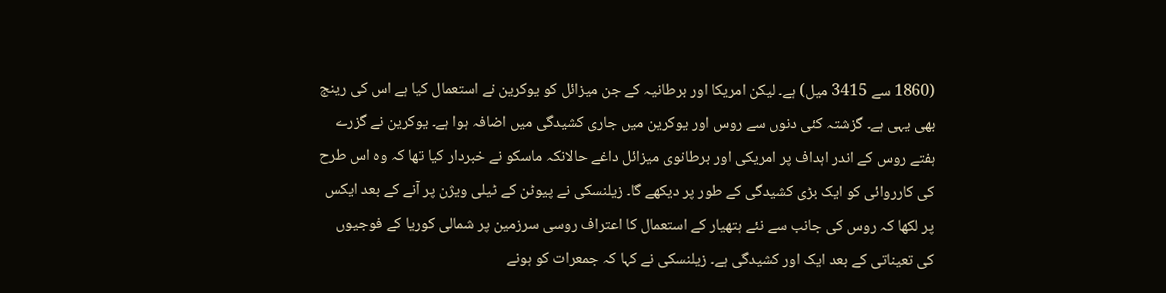(1860 سے 3415 میل) ہے۔ لیکن امریکا اور برطانیہ کے جن میزائل کو یوکرین نے استعمال کیا ہے اس کی رینج بھی یہی ہے۔ گزشتہ کئی دنوں سے روس اور یوکرین میں جاری کشیدگی میں اضافہ ہوا ہے۔ یوکرین نے گزرے ہفتے روس کے اندر اہداف پر امریکی اور برطانوی میزائل داغے حالانکہ ماسکو نے خبردار کیا تھا کہ وہ اس طرح کی کارروائی کو ایک بڑی کشیدگی کے طور پر دیکھے گا۔ زیلنسکی نے پیوٹن کے ٹیلی ویژن پر آنے کے بعد ایکس پر لکھا کہ روس کی جانب سے نئے ہتھیار کے استعمال کا اعتراف روسی سرزمین پر شمالی کوریا کے فوجیوں کی تعیناتی کے بعد ایک اور کشیدگی ہے۔ زیلنسکی نے کہا کہ جمعرات کو ہونے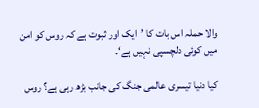والا حملہ اس بات کا ’ایک اور ثبوت ہے کہ روس کو امن میں کوئی دلچسپی نہیں ہے‘۔

کیا دنیا تیسری عالمی جنگ کی جانب بڑھ رہی ہے؟ روس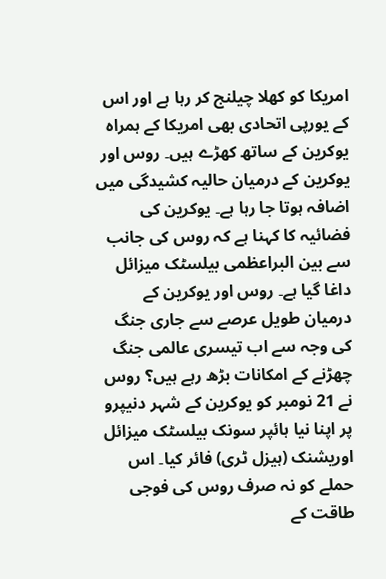امریکا کو کھلا چیلنج کر رہا ہے اور اس کے یورپی اتحادی بھی امریکا کے ہمراہ یوکرین کے ساتھ کھڑے ہیں۔ روس اور یوکرین کے درمیان حالیہ کشیدگی میں اضافہ ہوتا جا رہا ہے۔ یوکرین کی فضائیہ کا کہنا ہے کہ روس کی جانب سے بین البراعظمی بیلسٹک میزائل داغا گیا ہے۔ روس اور یوکرین کے درمیان طویل عرصے سے جاری جنگ کی وجہ سے اب تیسری عالمی جنگ چھڑنے کے امکانات بڑھ رہے ہیں؟ روس نے 21 نومبر کو یوکرین کے شہر دنیپرو پر اپنا نیا ہائپر سونک بیلسٹک میزائل اوریشنک (ہیزل ٹری) فائر کیا۔ اس حملے کو نہ صرف روس کی فوجی طاقت کے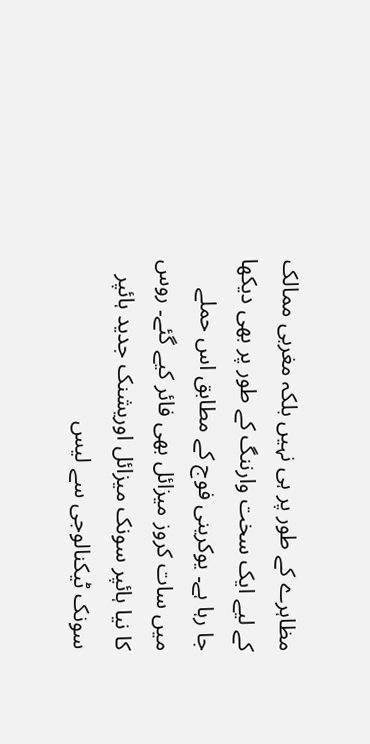مظاہرے کے طور پر ہی نہیں بلکہ مغربی ممالک کے لیے ایک سخت وارننگ کے طور پر بھی دیکھا جا رہا ہے۔ یوکرینی فوج کے مطابق اس حملے میں سات کروز میزائل بھی فائر کیے گئے۔ روس کا نیا ہائپر سونک میزائل اوریشنک جدید ہائپر سونک ٹیکنالوجی سے لیس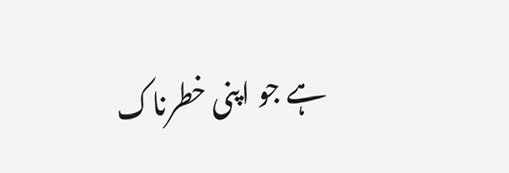ہے جو اپنی خطرناک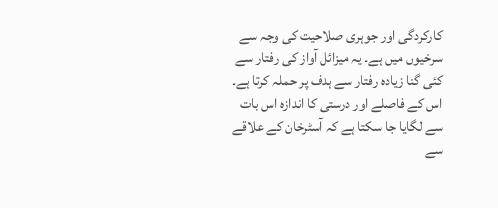کارکردگی اور جوہری صلاحیت کی وجہ سے سرخیوں میں ہے۔ یہ میزائل آواز کی رفتار سے کئی گنا زیادہ رفتار سے ہدف پر حملہ کرتا ہے۔ اس کے فاصلے اور درستی کا اندازہ اس بات سے لگایا جا سکتا ہے کہ آسٹرخان کے علاقے سے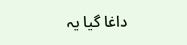داغا گیا یہ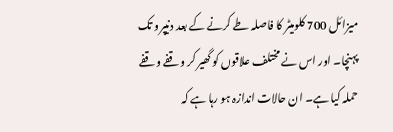میزائل 700 کلومیٹر کا فاصلہ طے کرنے کے بعد دنیپرو تک پہنچا۔ اور اس نے مختلف علاقوں کو گھیر کر وقفے وقفے حملہ کیا ہے۔ ان حالات اندازہ ہو رہا ہے کہ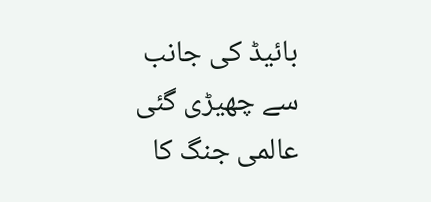بائیڈ کی جانب سے چھیڑی گئی عالمی جنگ کا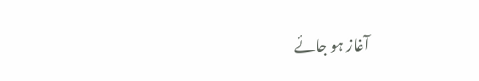آغاز ہو جائے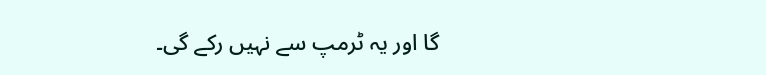گا اور یہ ٹرمپ سے نہیں رکے گی۔